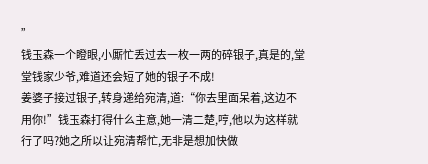”
钱玉森一个瞪眼,小厮忙丢过去一枚一两的碎银子,真是的,堂堂钱家少爷,难道还会短了她的银子不成!
姜婆子接过银子,转身递给宛清,道:“你去里面呆着,这边不用你!”钱玉森打得什么主意,她一清二楚,哼,他以为这样就行了吗?她之所以让宛清帮忙,无非是想加快做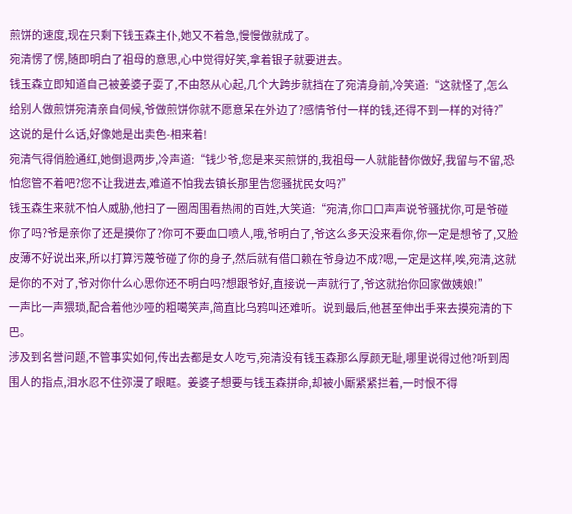煎饼的速度,现在只剩下钱玉森主仆,她又不着急,慢慢做就成了。
宛清愣了愣,随即明白了祖母的意思,心中觉得好笑,拿着银子就要进去。
钱玉森立即知道自己被姜婆子耍了,不由怒从心起,几个大跨步就挡在了宛清身前,冷笑道:“这就怪了,怎么给别人做煎饼宛清亲自伺候,爷做煎饼你就不愿意呆在外边了?感情爷付一样的钱,还得不到一样的对待?”
这说的是什么话,好像她是出卖色-相来着!
宛清气得俏脸通红,她倒退两步,冷声道:“钱少爷,您是来买煎饼的,我祖母一人就能替你做好,我留与不留,恐怕您管不着吧?您不让我进去,难道不怕我去镇长那里告您骚扰民女吗?”
钱玉森生来就不怕人威胁,他扫了一圈周围看热闹的百姓,大笑道:“宛清,你口口声声说爷骚扰你,可是爷碰你了吗?爷是亲你了还是摸你了?你可不要血口喷人,哦,爷明白了,爷这么多天没来看你,你一定是想爷了,又脸皮薄不好说出来,所以打算污蔑爷碰了你的身子,然后就有借口赖在爷身边不成?嗯,一定是这样,唉,宛清,这就是你的不对了,爷对你什么心思你还不明白吗?想跟爷好,直接说一声就行了,爷这就抬你回家做姨娘!”
一声比一声猥琐,配合着他沙哑的粗噶笑声,简直比乌鸦叫还难听。说到最后,他甚至伸出手来去摸宛清的下巴。
涉及到名誉问题,不管事实如何,传出去都是女人吃亏,宛清没有钱玉森那么厚颜无耻,哪里说得过他?听到周围人的指点,泪水忍不住弥漫了眼眶。姜婆子想要与钱玉森拼命,却被小厮紧紧拦着,一时恨不得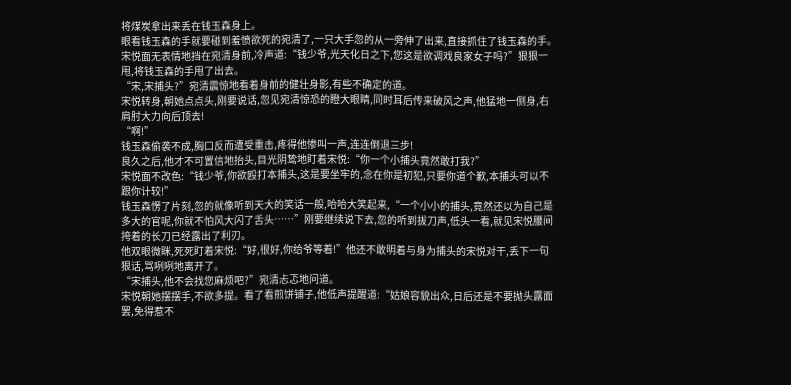将煤炭拿出来丢在钱玉森身上。
眼看钱玉森的手就要碰到羞愤欲死的宛清了,一只大手忽的从一旁伸了出来,直接抓住了钱玉森的手。
宋悦面无表情地挡在宛清身前,冷声道:“钱少爷,光天化日之下,您这是欲调戏良家女子吗?”狠狠一甩,将钱玉森的手甩了出去。
“宋,宋捕头?”宛清震惊地看着身前的健壮身影,有些不确定的道。
宋悦转身,朝她点点头,刚要说话,忽见宛清惊恐的瞪大眼睛,同时耳后传来破风之声,他猛地一侧身,右肩肘大力向后顶去!
“啊!”
钱玉森偷袭不成,胸口反而遭受重击,疼得他惨叫一声,连连倒退三步!
良久之后,他才不可置信地抬头,目光阴鸷地盯着宋悦:“你一个小捕头竟然敢打我?”
宋悦面不改色:“钱少爷,你欲殴打本捕头,这是要坐牢的,念在你是初犯,只要你道个歉,本捕头可以不跟你计较!”
钱玉森愣了片刻,忽的就像听到天大的笑话一般,哈哈大笑起来,“一个小小的捕头,竟然还以为自己是多大的官呢,你就不怕风大闪了舌头……”刚要继续说下去,忽的听到拔刀声,低头一看,就见宋悦腰间挎着的长刀已经露出了利刃。
他双眼微眯,死死盯着宋悦:“好,很好,你给爷等着!”他还不敢明着与身为捕头的宋悦对干,丢下一句狠话,骂咧咧地离开了。
“宋捕头,他不会找您麻烦吧?”宛清忐忑地问道。
宋悦朝她摆摆手,不欲多提。看了看煎饼铺子,他低声提醒道:“姑娘容貌出众,日后还是不要抛头露面罢,免得惹不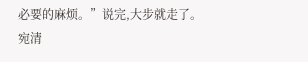必要的麻烦。”说完,大步就走了。
宛清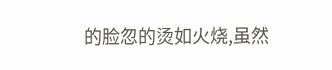的脸忽的烫如火烧,虽然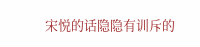宋悦的话隐隐有训斥的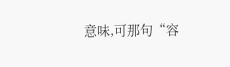意味,可那句“容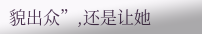貌出众”,还是让她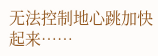无法控制地心跳加快起来……